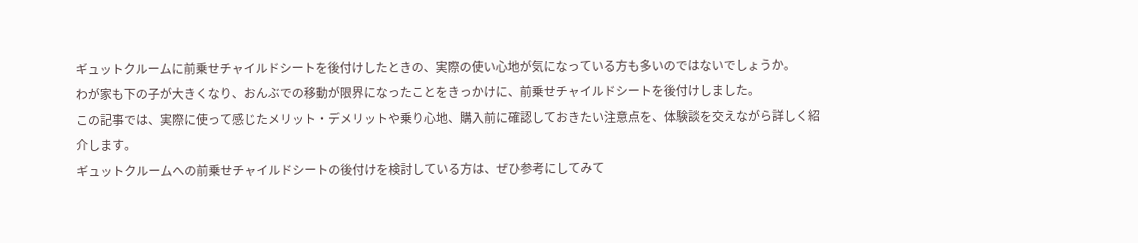ギュットクルームに前乗せチャイルドシートを後付けしたときの、実際の使い心地が気になっている方も多いのではないでしょうか。
わが家も下の子が大きくなり、おんぶでの移動が限界になったことをきっかけに、前乗せチャイルドシートを後付けしました。
この記事では、実際に使って感じたメリット・デメリットや乗り心地、購入前に確認しておきたい注意点を、体験談を交えながら詳しく紹介します。
ギュットクルームへの前乗せチャイルドシートの後付けを検討している方は、ぜひ参考にしてみて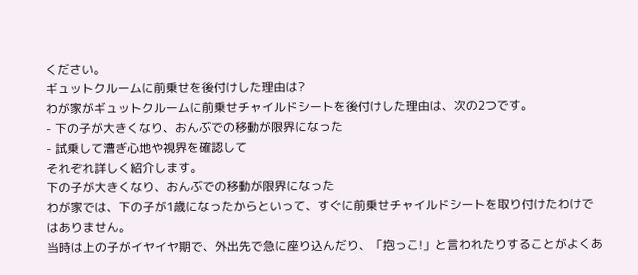ください。
ギュットクルームに前乗せを後付けした理由は?
わが家がギュットクルームに前乗せチャイルドシートを後付けした理由は、次の2つです。
- 下の子が大きくなり、おんぶでの移動が限界になった
- 試乗して漕ぎ心地や視界を確認して
それぞれ詳しく紹介します。
下の子が大きくなり、おんぶでの移動が限界になった
わが家では、下の子が1歳になったからといって、すぐに前乗せチャイルドシートを取り付けたわけではありません。
当時は上の子がイヤイヤ期で、外出先で急に座り込んだり、「抱っこ!」と言われたりすることがよくあ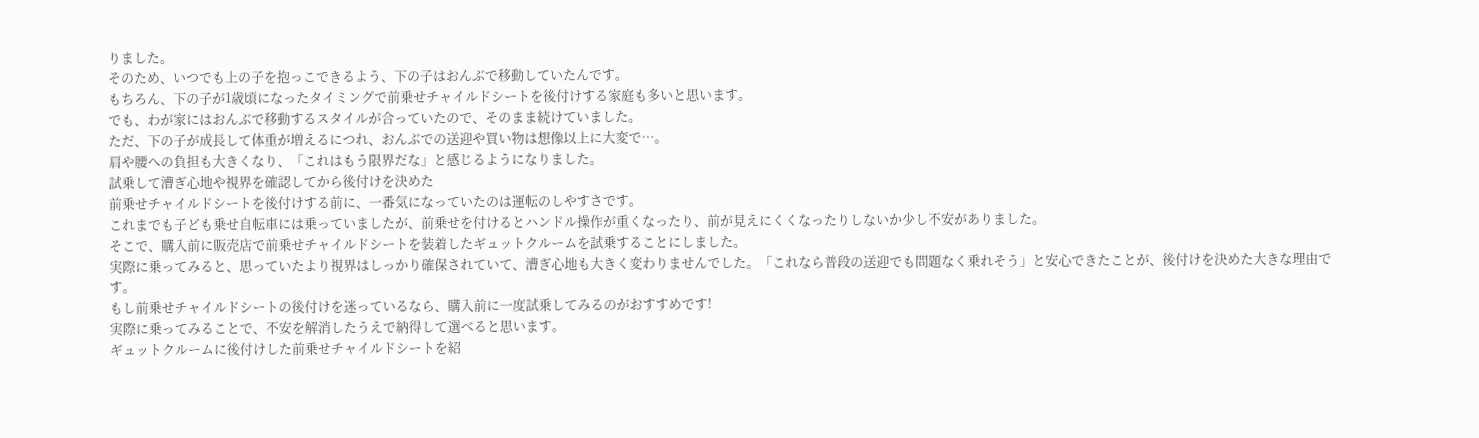りました。
そのため、いつでも上の子を抱っこできるよう、下の子はおんぶで移動していたんです。
もちろん、下の子が1歳頃になったタイミングで前乗せチャイルドシートを後付けする家庭も多いと思います。
でも、わが家にはおんぶで移動するスタイルが合っていたので、そのまま続けていました。
ただ、下の子が成長して体重が増えるにつれ、おんぶでの送迎や買い物は想像以上に大変で…。
肩や腰への負担も大きくなり、「これはもう限界だな」と感じるようになりました。
試乗して漕ぎ心地や視界を確認してから後付けを決めた
前乗せチャイルドシートを後付けする前に、一番気になっていたのは運転のしやすさです。
これまでも子ども乗せ自転車には乗っていましたが、前乗せを付けるとハンドル操作が重くなったり、前が見えにくくなったりしないか少し不安がありました。
そこで、購入前に販売店で前乗せチャイルドシートを装着したギュットクルームを試乗することにしました。
実際に乗ってみると、思っていたより視界はしっかり確保されていて、漕ぎ心地も大きく変わりませんでした。「これなら普段の送迎でも問題なく乗れそう」と安心できたことが、後付けを決めた大きな理由です。
もし前乗せチャイルドシートの後付けを迷っているなら、購入前に一度試乗してみるのがおすすめです!
実際に乗ってみることで、不安を解消したうえで納得して選べると思います。
ギュットクルームに後付けした前乗せチャイルドシートを紹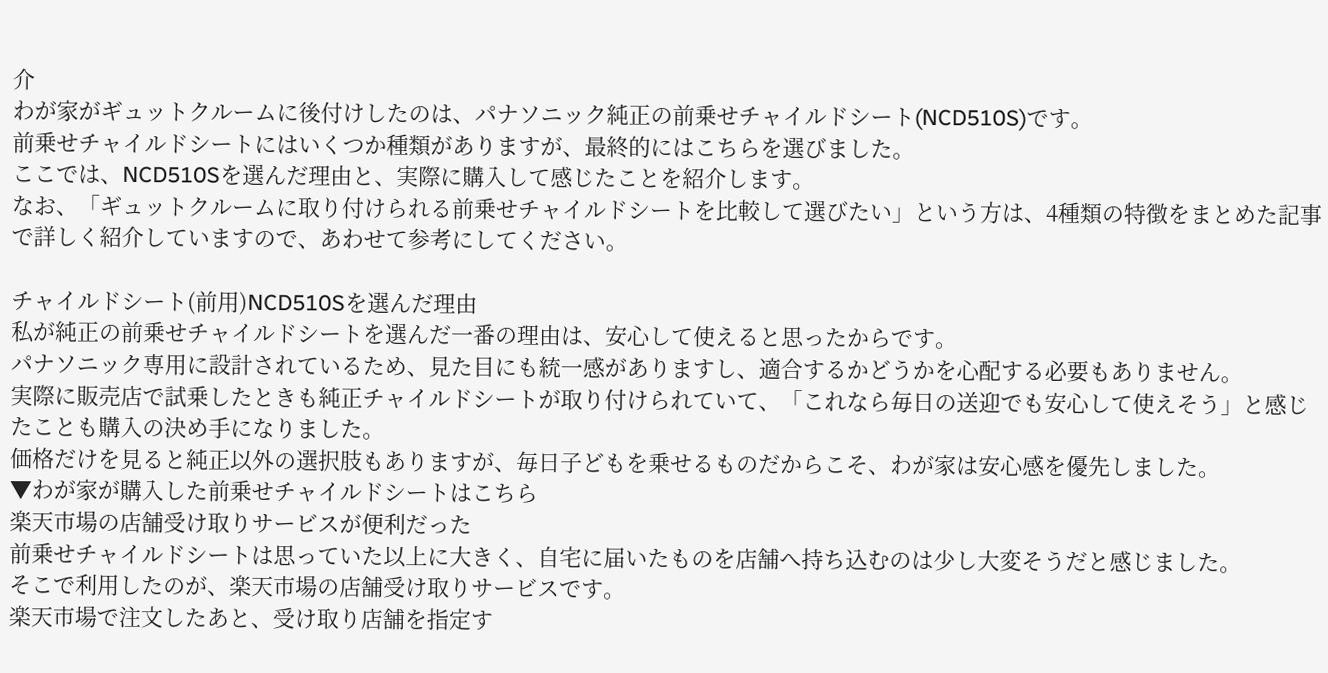介
わが家がギュットクルームに後付けしたのは、パナソニック純正の前乗せチャイルドシート(NCD510S)です。
前乗せチャイルドシートにはいくつか種類がありますが、最終的にはこちらを選びました。
ここでは、NCD510Sを選んだ理由と、実際に購入して感じたことを紹介します。
なお、「ギュットクルームに取り付けられる前乗せチャイルドシートを比較して選びたい」という方は、4種類の特徴をまとめた記事で詳しく紹介していますので、あわせて参考にしてください。

チャイルドシート(前用)NCD510Sを選んだ理由
私が純正の前乗せチャイルドシートを選んだ一番の理由は、安心して使えると思ったからです。
パナソニック専用に設計されているため、見た目にも統一感がありますし、適合するかどうかを心配する必要もありません。
実際に販売店で試乗したときも純正チャイルドシートが取り付けられていて、「これなら毎日の送迎でも安心して使えそう」と感じたことも購入の決め手になりました。
価格だけを見ると純正以外の選択肢もありますが、毎日子どもを乗せるものだからこそ、わが家は安心感を優先しました。
▼わが家が購入した前乗せチャイルドシートはこちら
楽天市場の店舗受け取りサービスが便利だった
前乗せチャイルドシートは思っていた以上に大きく、自宅に届いたものを店舗へ持ち込むのは少し大変そうだと感じました。
そこで利用したのが、楽天市場の店舗受け取りサービスです。
楽天市場で注文したあと、受け取り店舗を指定す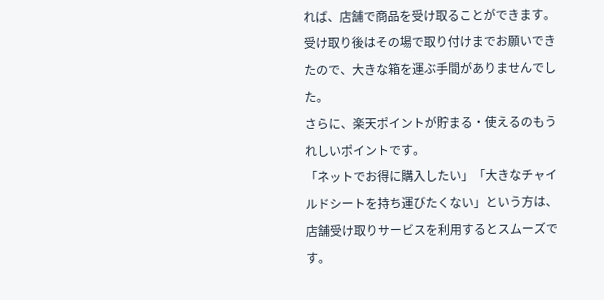れば、店舗で商品を受け取ることができます。
受け取り後はその場で取り付けまでお願いできたので、大きな箱を運ぶ手間がありませんでした。
さらに、楽天ポイントが貯まる・使えるのもうれしいポイントです。
「ネットでお得に購入したい」「大きなチャイルドシートを持ち運びたくない」という方は、店舗受け取りサービスを利用するとスムーズです。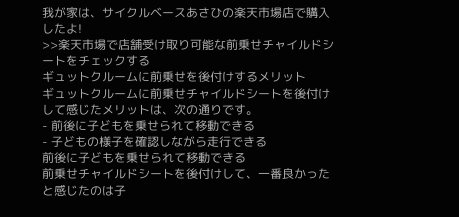我が家は、サイクルベースあさひの楽天市場店で購入したよ!
>>楽天市場で店舗受け取り可能な前乗せチャイルドシートをチェックする
ギュットクルームに前乗せを後付けするメリット
ギュットクルームに前乗せチャイルドシートを後付けして感じたメリットは、次の通りです。
- 前後に子どもを乗せられて移動できる
- 子どもの様子を確認しながら走行できる
前後に子どもを乗せられて移動できる
前乗せチャイルドシートを後付けして、一番良かったと感じたのは子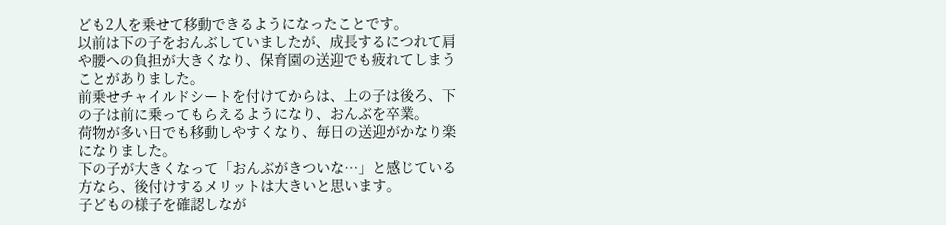ども2人を乗せて移動できるようになったことです。
以前は下の子をおんぶしていましたが、成長するにつれて肩や腰への負担が大きくなり、保育園の送迎でも疲れてしまうことがありました。
前乗せチャイルドシートを付けてからは、上の子は後ろ、下の子は前に乗ってもらえるようになり、おんぶを卒業。
荷物が多い日でも移動しやすくなり、毎日の送迎がかなり楽になりました。
下の子が大きくなって「おんぶがきついな…」と感じている方なら、後付けするメリットは大きいと思います。
子どもの様子を確認しなが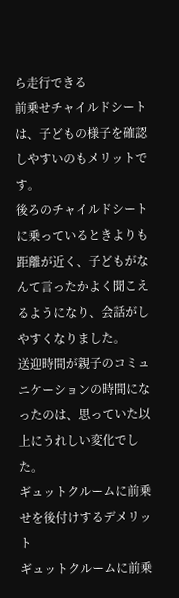ら走行できる
前乗せチャイルドシートは、子どもの様子を確認しやすいのもメリットです。
後ろのチャイルドシートに乗っているときよりも距離が近く、子どもがなんて言ったかよく聞こえるようになり、会話がしやすくなりました。
送迎時間が親子のコミュニケーションの時間になったのは、思っていた以上にうれしい変化でした。
ギュットクルームに前乗せを後付けするデメリット
ギュットクルームに前乗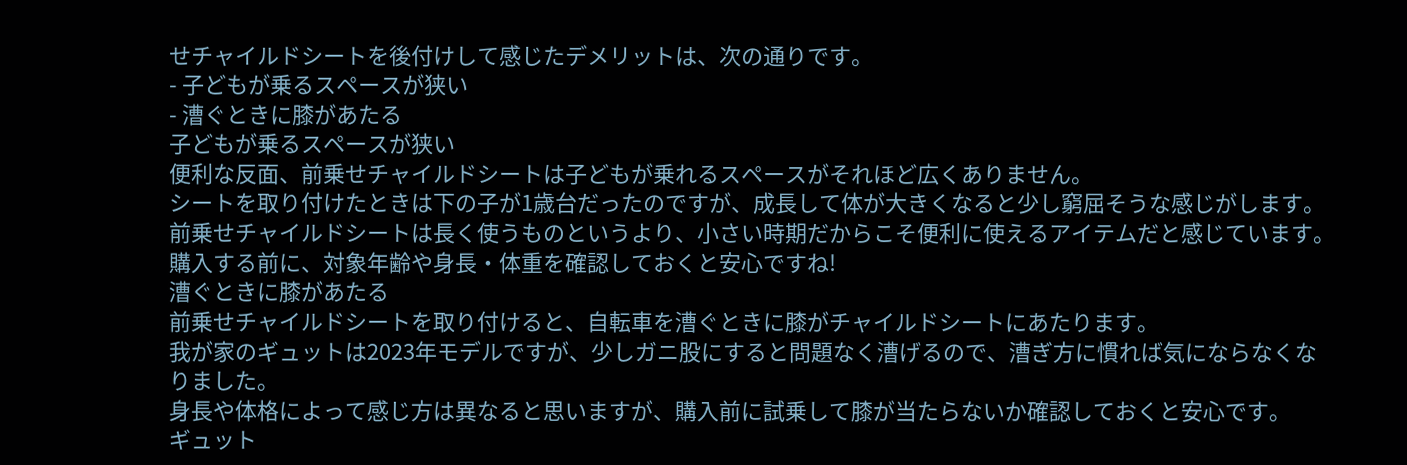せチャイルドシートを後付けして感じたデメリットは、次の通りです。
- 子どもが乗るスペースが狭い
- 漕ぐときに膝があたる
子どもが乗るスペースが狭い
便利な反面、前乗せチャイルドシートは子どもが乗れるスペースがそれほど広くありません。
シートを取り付けたときは下の子が1歳台だったのですが、成長して体が大きくなると少し窮屈そうな感じがします。
前乗せチャイルドシートは長く使うものというより、小さい時期だからこそ便利に使えるアイテムだと感じています。
購入する前に、対象年齢や身長・体重を確認しておくと安心ですね!
漕ぐときに膝があたる
前乗せチャイルドシートを取り付けると、自転車を漕ぐときに膝がチャイルドシートにあたります。
我が家のギュットは2023年モデルですが、少しガニ股にすると問題なく漕げるので、漕ぎ方に慣れば気にならなくなりました。
身長や体格によって感じ方は異なると思いますが、購入前に試乗して膝が当たらないか確認しておくと安心です。
ギュット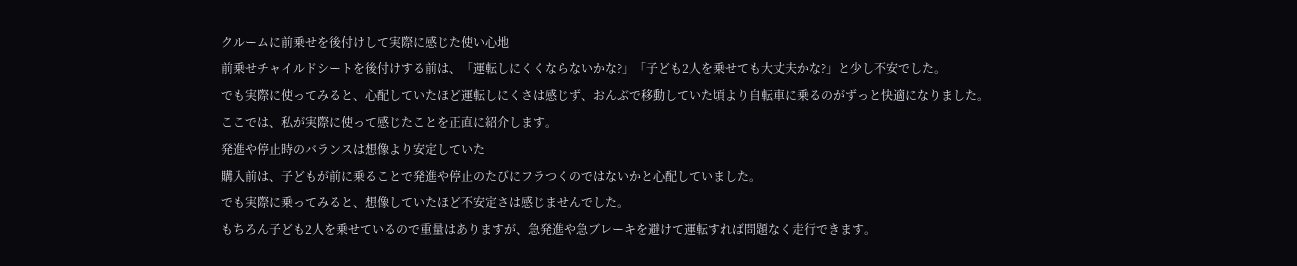クルームに前乗せを後付けして実際に感じた使い心地
前乗せチャイルドシートを後付けする前は、「運転しにくくならないかな?」「子ども2人を乗せても大丈夫かな?」と少し不安でした。
でも実際に使ってみると、心配していたほど運転しにくさは感じず、おんぶで移動していた頃より自転車に乗るのがずっと快適になりました。
ここでは、私が実際に使って感じたことを正直に紹介します。
発進や停止時のバランスは想像より安定していた
購入前は、子どもが前に乗ることで発進や停止のたびにフラつくのではないかと心配していました。
でも実際に乗ってみると、想像していたほど不安定さは感じませんでした。
もちろん子ども2人を乗せているので重量はありますが、急発進や急ブレーキを避けて運転すれば問題なく走行できます。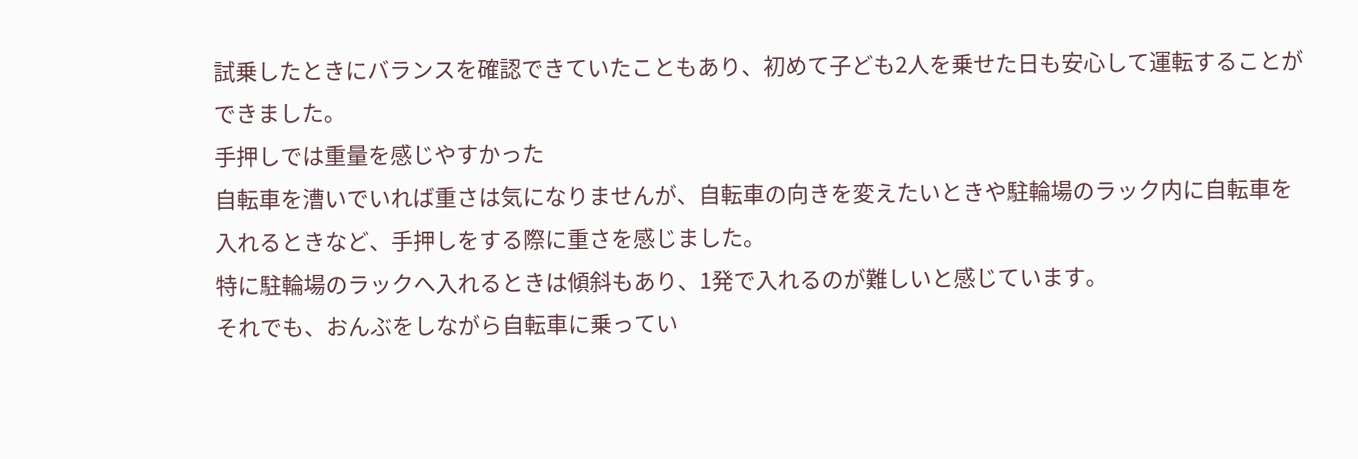試乗したときにバランスを確認できていたこともあり、初めて子ども2人を乗せた日も安心して運転することができました。
手押しでは重量を感じやすかった
自転車を漕いでいれば重さは気になりませんが、自転車の向きを変えたいときや駐輪場のラック内に自転車を入れるときなど、手押しをする際に重さを感じました。
特に駐輪場のラックへ入れるときは傾斜もあり、1発で入れるのが難しいと感じています。
それでも、おんぶをしながら自転車に乗ってい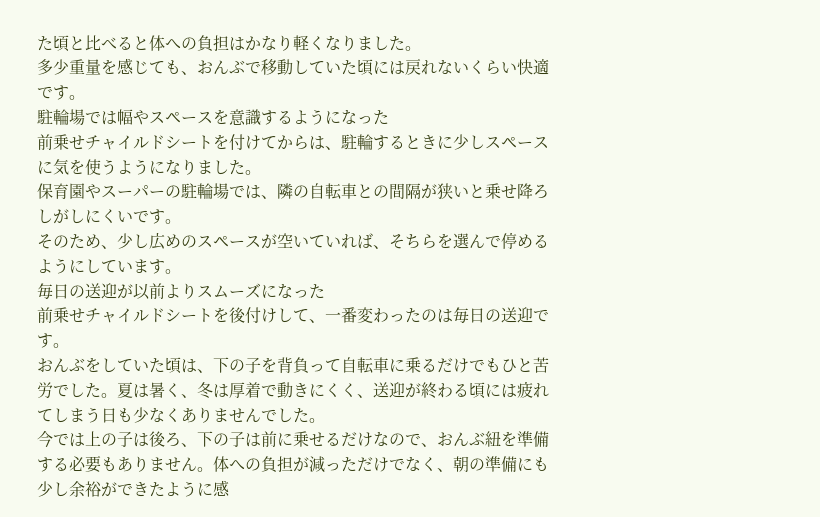た頃と比べると体への負担はかなり軽くなりました。
多少重量を感じても、おんぶで移動していた頃には戻れないくらい快適です。
駐輪場では幅やスペースを意識するようになった
前乗せチャイルドシートを付けてからは、駐輪するときに少しスペースに気を使うようになりました。
保育園やスーパーの駐輪場では、隣の自転車との間隔が狭いと乗せ降ろしがしにくいです。
そのため、少し広めのスペースが空いていれば、そちらを選んで停めるようにしています。
毎日の送迎が以前よりスムーズになった
前乗せチャイルドシートを後付けして、一番変わったのは毎日の送迎です。
おんぶをしていた頃は、下の子を背負って自転車に乗るだけでもひと苦労でした。夏は暑く、冬は厚着で動きにくく、送迎が終わる頃には疲れてしまう日も少なくありませんでした。
今では上の子は後ろ、下の子は前に乗せるだけなので、おんぶ紐を準備する必要もありません。体への負担が減っただけでなく、朝の準備にも少し余裕ができたように感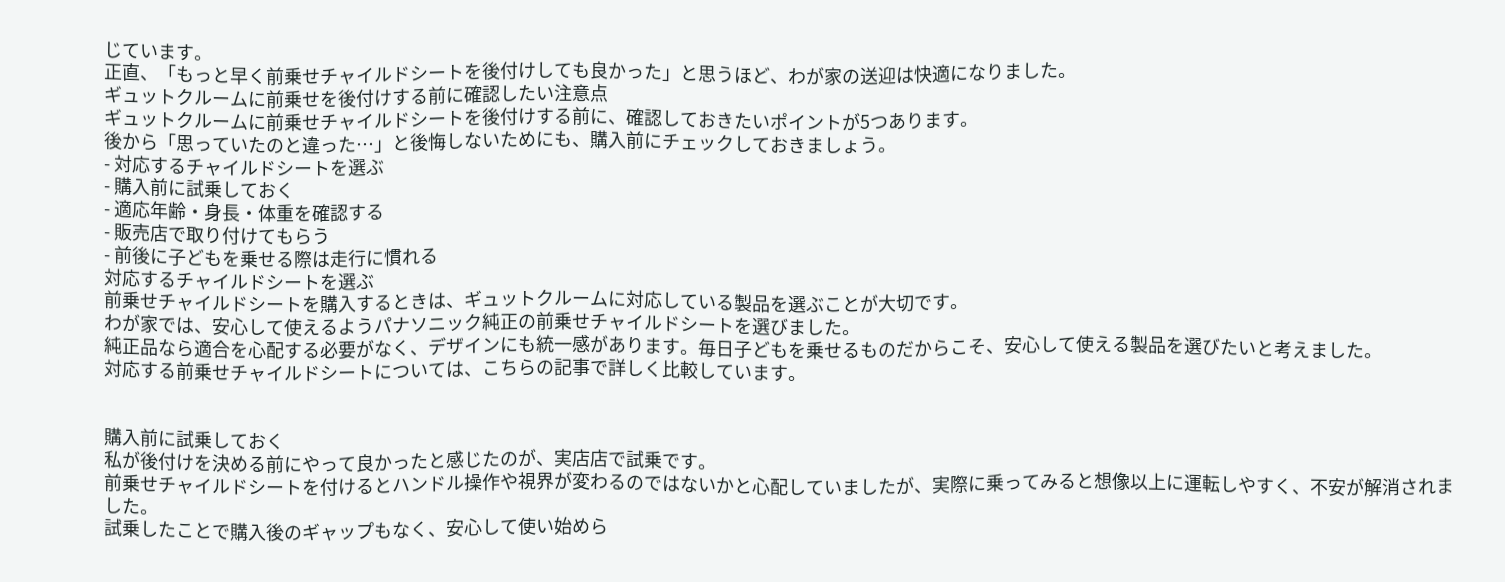じています。
正直、「もっと早く前乗せチャイルドシートを後付けしても良かった」と思うほど、わが家の送迎は快適になりました。
ギュットクルームに前乗せを後付けする前に確認したい注意点
ギュットクルームに前乗せチャイルドシートを後付けする前に、確認しておきたいポイントが5つあります。
後から「思っていたのと違った…」と後悔しないためにも、購入前にチェックしておきましょう。
- 対応するチャイルドシートを選ぶ
- 購入前に試乗しておく
- 適応年齢・身長・体重を確認する
- 販売店で取り付けてもらう
- 前後に子どもを乗せる際は走行に慣れる
対応するチャイルドシートを選ぶ
前乗せチャイルドシートを購入するときは、ギュットクルームに対応している製品を選ぶことが大切です。
わが家では、安心して使えるようパナソニック純正の前乗せチャイルドシートを選びました。
純正品なら適合を心配する必要がなく、デザインにも統一感があります。毎日子どもを乗せるものだからこそ、安心して使える製品を選びたいと考えました。
対応する前乗せチャイルドシートについては、こちらの記事で詳しく比較しています。


購入前に試乗しておく
私が後付けを決める前にやって良かったと感じたのが、実店店で試乗です。
前乗せチャイルドシートを付けるとハンドル操作や視界が変わるのではないかと心配していましたが、実際に乗ってみると想像以上に運転しやすく、不安が解消されました。
試乗したことで購入後のギャップもなく、安心して使い始めら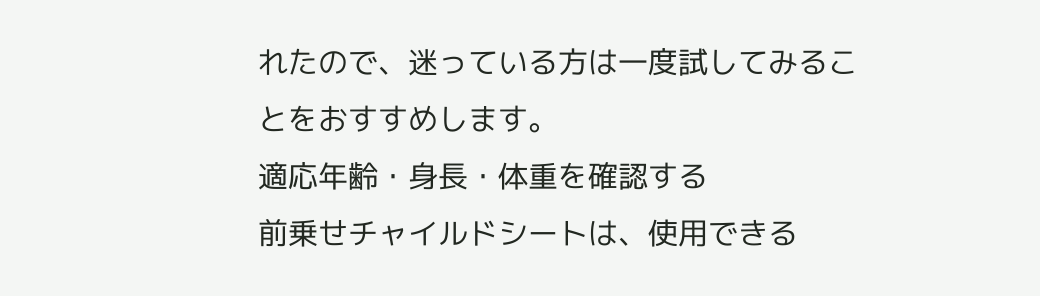れたので、迷っている方は一度試してみることをおすすめします。
適応年齢・身長・体重を確認する
前乗せチャイルドシートは、使用できる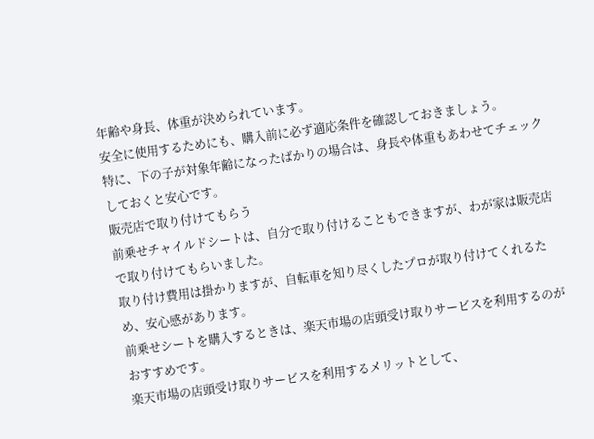年齢や身長、体重が決められています。
安全に使用するためにも、購入前に必ず適応条件を確認しておきましょう。
特に、下の子が対象年齢になったばかりの場合は、身長や体重もあわせてチェックしておくと安心です。
販売店で取り付けてもらう
前乗せチャイルドシートは、自分で取り付けることもできますが、わが家は販売店で取り付けてもらいました。
取り付け費用は掛かりますが、自転車を知り尽くしたプロが取り付けてくれるため、安心感があります。
前乗せシートを購入するときは、楽天市場の店頭受け取りサービスを利用するのがおすすめです。
楽天市場の店頭受け取りサービスを利用するメリットとして、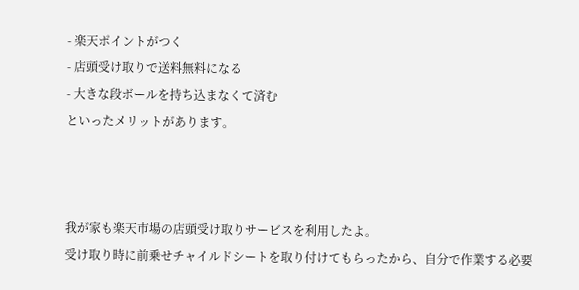- 楽天ポイントがつく
- 店頭受け取りで送料無料になる
- 大きな段ボールを持ち込まなくて済む
といったメリットがあります。



我が家も楽天市場の店頭受け取りサービスを利用したよ。
受け取り時に前乗せチャイルドシートを取り付けてもらったから、自分で作業する必要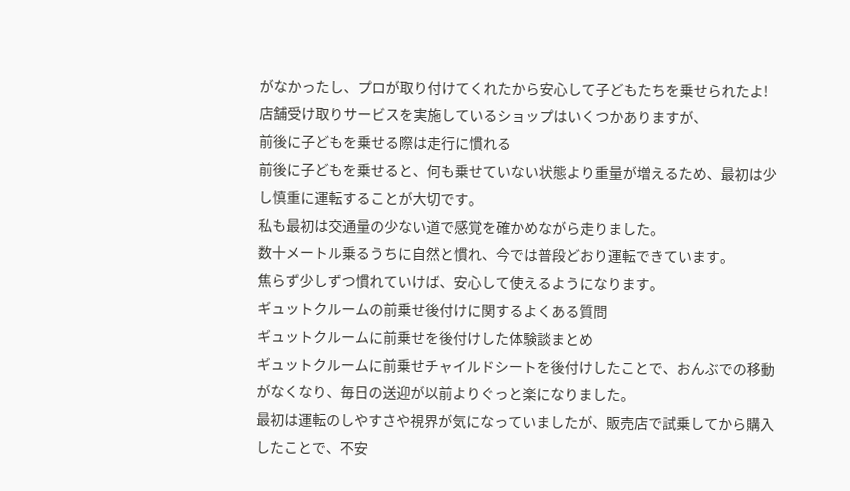がなかったし、プロが取り付けてくれたから安心して子どもたちを乗せられたよ!
店舗受け取りサービスを実施しているショップはいくつかありますが、
前後に子どもを乗せる際は走行に慣れる
前後に子どもを乗せると、何も乗せていない状態より重量が増えるため、最初は少し慎重に運転することが大切です。
私も最初は交通量の少ない道で感覚を確かめながら走りました。
数十メートル乗るうちに自然と慣れ、今では普段どおり運転できています。
焦らず少しずつ慣れていけば、安心して使えるようになります。
ギュットクルームの前乗せ後付けに関するよくある質問
ギュットクルームに前乗せを後付けした体験談まとめ
ギュットクルームに前乗せチャイルドシートを後付けしたことで、おんぶでの移動がなくなり、毎日の送迎が以前よりぐっと楽になりました。
最初は運転のしやすさや視界が気になっていましたが、販売店で試乗してから購入したことで、不安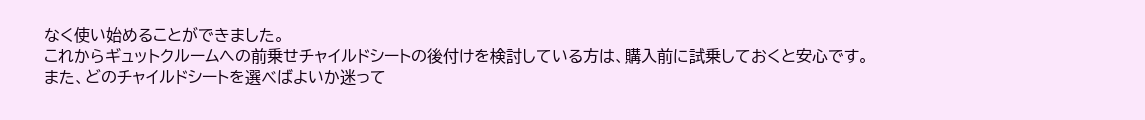なく使い始めることができました。
これからギュットクルームへの前乗せチャイルドシートの後付けを検討している方は、購入前に試乗しておくと安心です。
また、どのチャイルドシートを選べばよいか迷って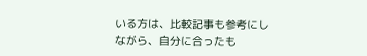いる方は、比較記事も参考にしながら、自分に合ったも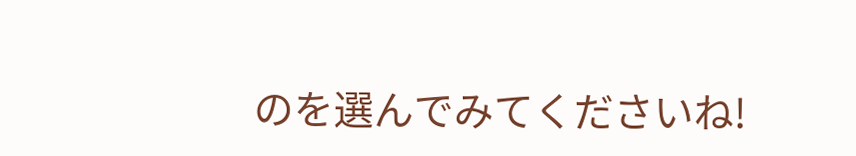のを選んでみてくださいね!